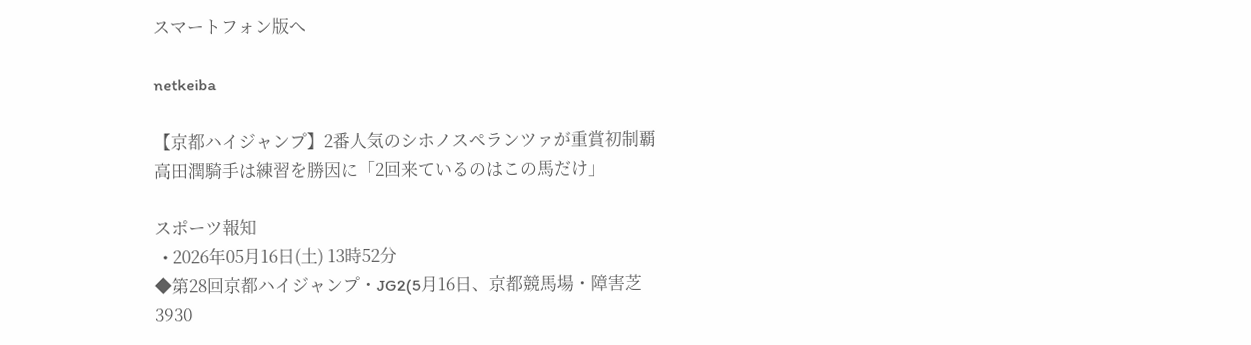スマートフォン版へ

netkeiba

【京都ハイジャンプ】2番人気のシホノスペランツァが重賞初制覇 高田潤騎手は練習を勝因に「2回来ているのはこの馬だけ」

スポーツ報知
  • 2026年05月16日(土) 13時52分
◆第28回京都ハイジャンプ・JG2(5月16日、京都競馬場・障害芝3930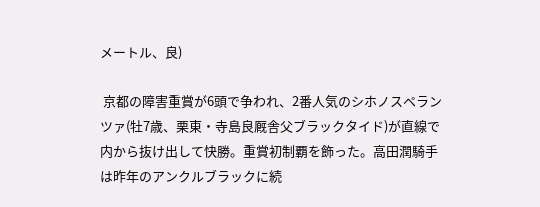メートル、良)

 京都の障害重賞が6頭で争われ、2番人気のシホノスペランツァ(牡7歳、栗東・寺島良厩舎父ブラックタイド)が直線で内から抜け出して快勝。重賞初制覇を飾った。高田潤騎手は昨年のアンクルブラックに続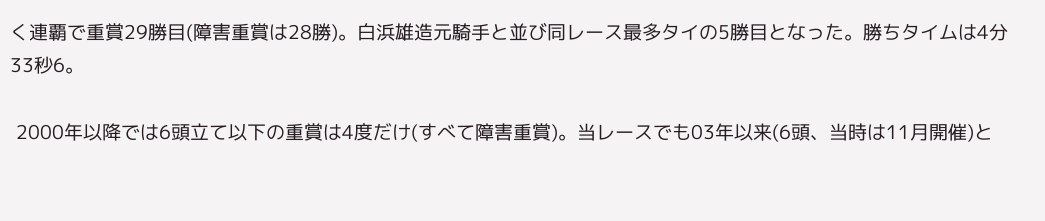く連覇で重賞29勝目(障害重賞は28勝)。白浜雄造元騎手と並び同レース最多タイの5勝目となった。勝ちタイムは4分33秒6。

 2000年以降では6頭立て以下の重賞は4度だけ(すべて障害重賞)。当レースでも03年以来(6頭、当時は11月開催)と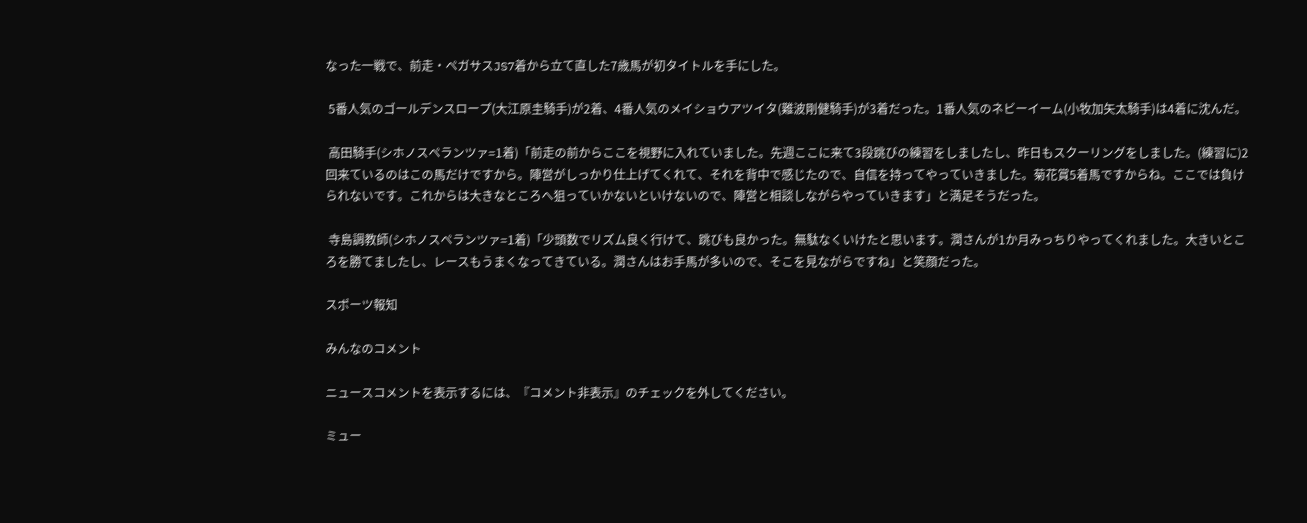なった一戦で、前走・ペガサスJS7着から立て直した7歳馬が初タイトルを手にした。

 5番人気のゴールデンスロープ(大江原圭騎手)が2着、4番人気のメイショウアツイタ(難波剛健騎手)が3着だった。1番人気のネビーイーム(小牧加矢太騎手)は4着に沈んだ。

 高田騎手(シホノスペランツァ=1着)「前走の前からここを視野に入れていました。先週ここに来て3段跳びの練習をしましたし、昨日もスクーリングをしました。(練習に)2回来ているのはこの馬だけですから。陣営がしっかり仕上げてくれて、それを背中で感じたので、自信を持ってやっていきました。菊花賞5着馬ですからね。ここでは負けられないです。これからは大きなところへ狙っていかないといけないので、陣営と相談しながらやっていきます」と満足そうだった。

 寺島調教師(シホノスペランツァ=1着)「少頭数でリズム良く行けて、跳びも良かった。無駄なくいけたと思います。潤さんが1か月みっちりやってくれました。大きいところを勝てましたし、レースもうまくなってきている。潤さんはお手馬が多いので、そこを見ながらですね」と笑顔だった。

スポーツ報知

みんなのコメント

ニュースコメントを表示するには、『コメント非表示』のチェックを外してください。

ミュー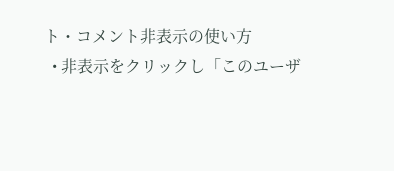ト・コメント非表示の使い方
  • 非表示をクリックし「このユーザ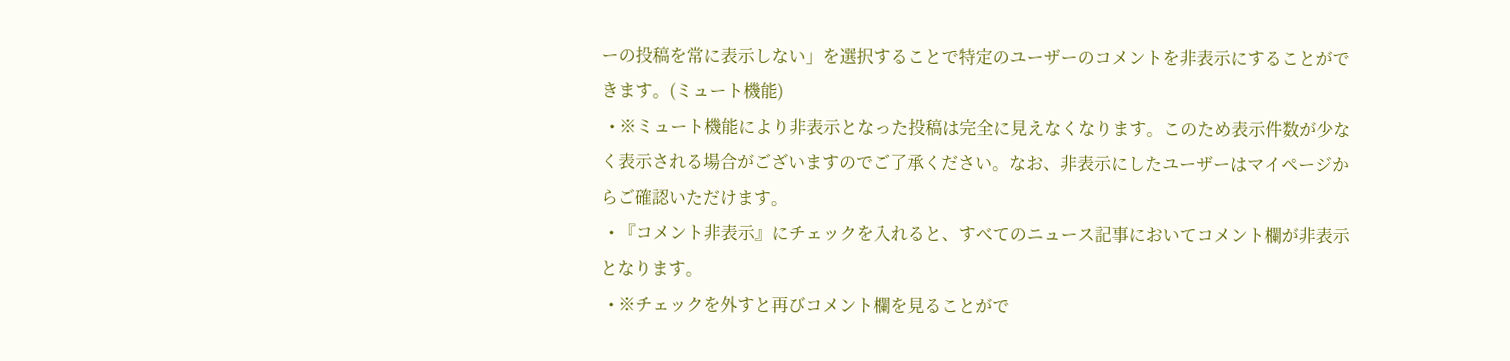ーの投稿を常に表示しない」を選択することで特定のユーザーのコメントを非表示にすることができます。(ミュート機能)
  • ※ミュート機能により非表示となった投稿は完全に見えなくなります。このため表示件数が少なく表示される場合がございますのでご了承ください。なお、非表示にしたユーザーはマイページからご確認いただけます。
  • 『コメント非表示』にチェックを入れると、すべてのニュース記事においてコメント欄が非表示となります。
  • ※チェックを外すと再びコメント欄を見ることがで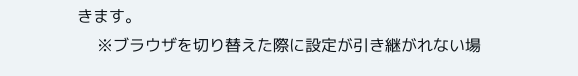きます。
    ※ブラウザを切り替えた際に設定が引き継がれない場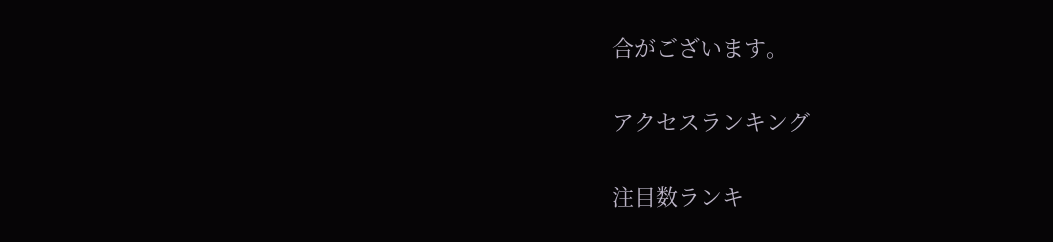合がございます。

アクセスランキング

注目数ランキ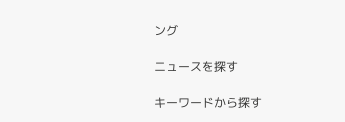ング

ニュースを探す

キーワードから探す